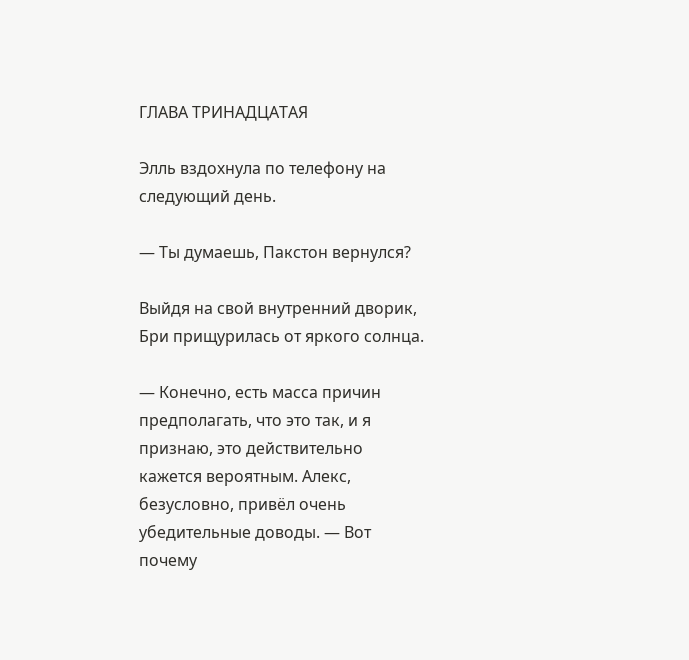ГЛАВА ТРИНАДЦАТАЯ

Элль вздохнула по телефону на следующий день.

— Ты думаешь, Пакстон вернулся?

Выйдя на свой внутренний дворик, Бри прищурилась от яркого солнца.

— Конечно, есть масса причин предполагать, что это так, и я признаю, это действительно кажется вероятным. Алекс, безусловно, привёл очень убедительные доводы. — Вот почему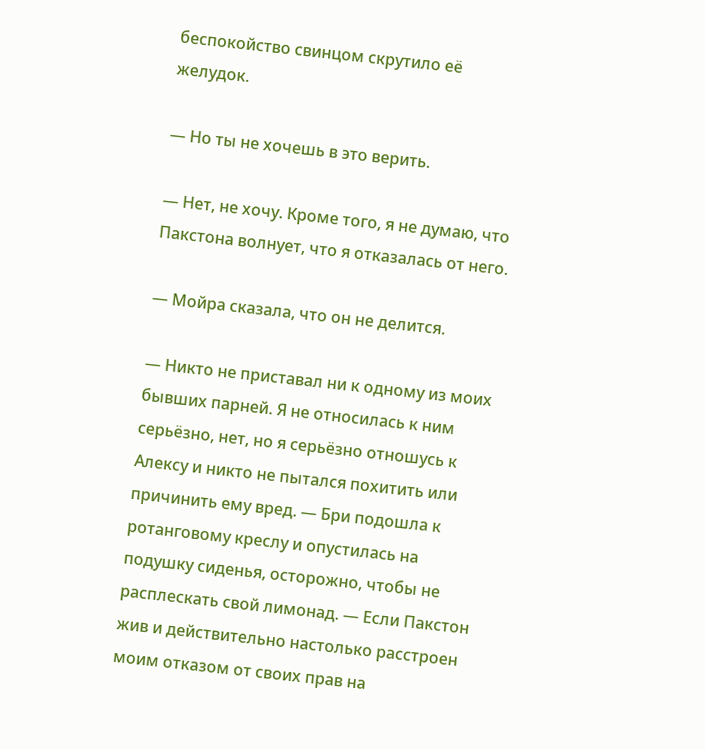беспокойство свинцом скрутило её желудок.

— Но ты не хочешь в это верить.

— Нет, не хочу. Кроме того, я не думаю, что Пакстона волнует, что я отказалась от него.

— Мойра сказала, что он не делится.

— Никто не приставал ни к одному из моих бывших парней. Я не относилась к ним серьёзно, нет, но я серьёзно отношусь к Алексу и никто не пытался похитить или причинить ему вред. — Бри подошла к ротанговому креслу и опустилась на подушку сиденья, осторожно, чтобы не расплескать свой лимонад. — Если Пакстон жив и действительно настолько расстроен моим отказом от своих прав на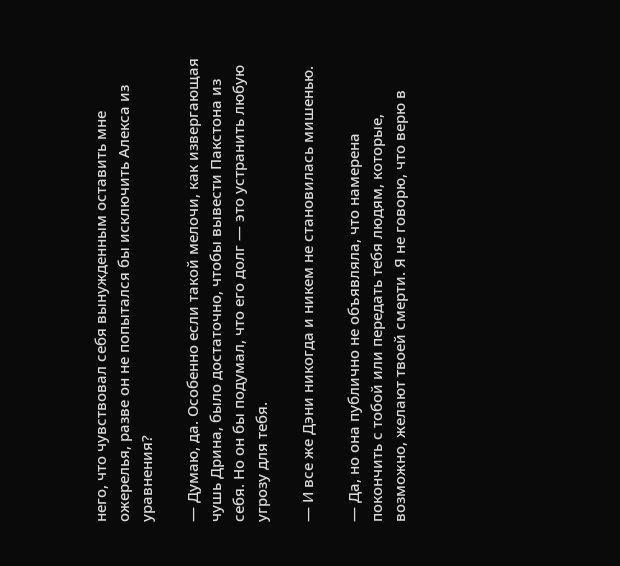него, что чувствовал себя вынужденным оставить мне ожерелья, разве он не попытался бы исключить Алекса из уравнения?

— Думаю, да. Особенно если такой мелочи, как извергающая чушь Дрина, было достаточно, чтобы вывести Пакстона из себя. Но он бы подумал, что его долг — это устранить любую угрозу для тебя.

— И все же Дэни никогда и никем не становилась мишенью.

— Да, но она публично не объявляла, что намерена покончить с тобой или передать тебя людям, которые, возможно, желают твоей смерти. Я не говорю, что верю в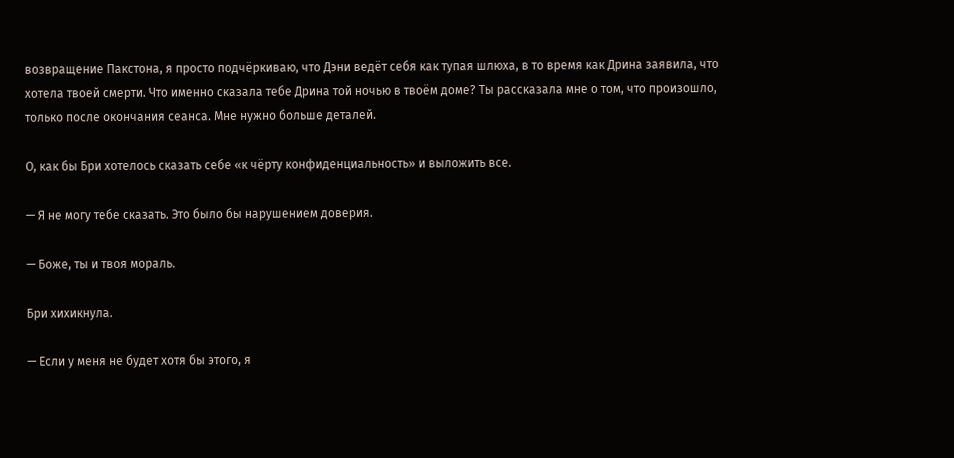возвращение Пакстона, я просто подчёркиваю, что Дэни ведёт себя как тупая шлюха, в то время как Дрина заявила, что хотела твоей смерти. Что именно сказала тебе Дрина той ночью в твоём доме? Ты рассказала мне о том, что произошло, только после окончания сеанса. Мне нужно больше деталей.

О, как бы Бри хотелось сказать себе «к чёрту конфиденциальность» и выложить все.

— Я не могу тебе сказать. Это было бы нарушением доверия.

— Боже, ты и твоя мораль.

Бри хихикнула.

— Если у меня не будет хотя бы этого, я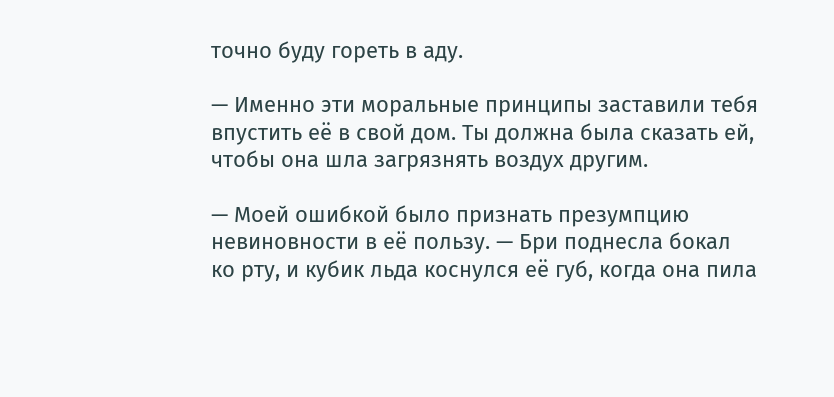точно буду гореть в аду.

— Именно эти моральные принципы заставили тебя впустить её в свой дом. Ты должна была сказать ей, чтобы она шла загрязнять воздух другим.

— Моей ошибкой было признать презумпцию невиновности в её пользу. — Бри поднесла бокал ко рту, и кубик льда коснулся её губ, когда она пила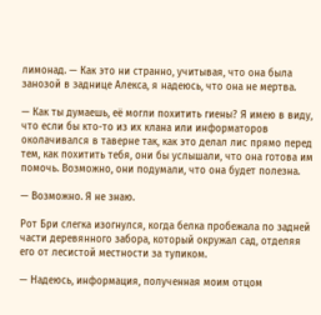лимонад. — Как это ни странно, учитывая, что она была занозой в заднице Алекса, я надеюсь, что она не мертва.

— Как ты думаешь, её могли похитить гиены? Я имею в виду, что если бы кто-то из их клана или информаторов околачивался в таверне так, как это делал лис прямо перед тем, как похитить тебя, они бы услышали, что она готова им помочь. Возможно, они подумали, что она будет полезна.

— Возможно. Я не знаю.

Рот Бри слегка изогнулся, когда белка пробежала по задней части деревянного забора, который окружал сад, отделяя его от лесистой местности за тупиком.

— Надеюсь, информация, полученная моим отцом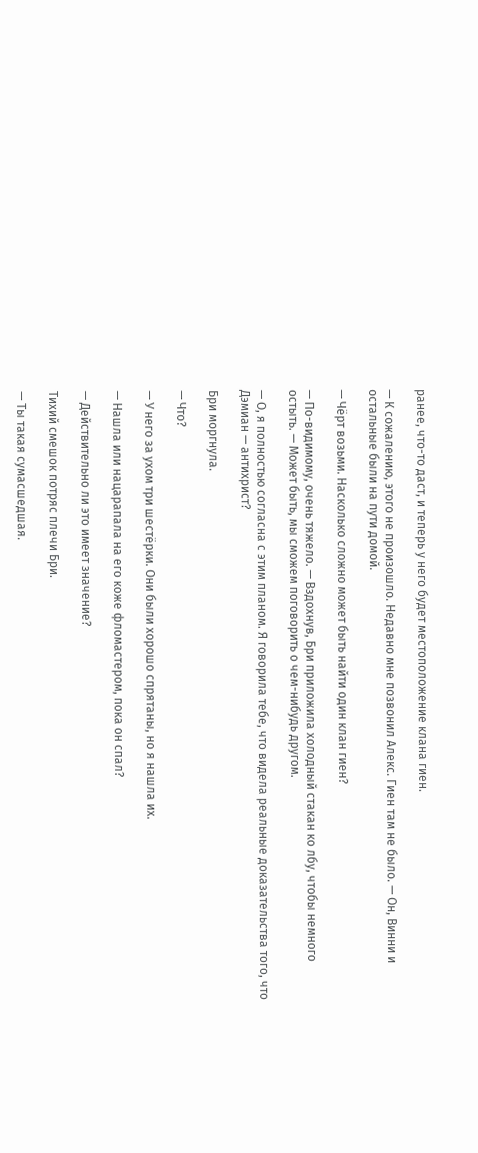ранее, что-то даст, и теперь у него будет местоположение клана гиен.

— К сожалению, этого не произошло. Недавно мне позвонил Алекс. Гиен там не было. — Он, Винни и остальные были на пути домой.

— Чёрт возьми. Насколько сложно может быть найти один клан гиен?

— По-видимому, очень тяжело. — Вздохнув, Бри приложила холодный стакан ко лбу, чтобы немного остыть. — Может быть, мы сможем поговорить о чем-нибудь другом.

— О, я полностью согласна с этим планом. Я говорила тебе, что видела реальные доказательства того, что Дэмиан — антихрист?

Бри моргнула.

— Что?

— У него за ухом три шестёрки. Они были хорошо спрятаны, но я нашла их.

— Нашла или нацарапала на его коже фломастером, пока он спал?

— Действительно ли это имеет значение?

Тихий смешок потряс плечи Бри.

— Ты такая сумасшедшая.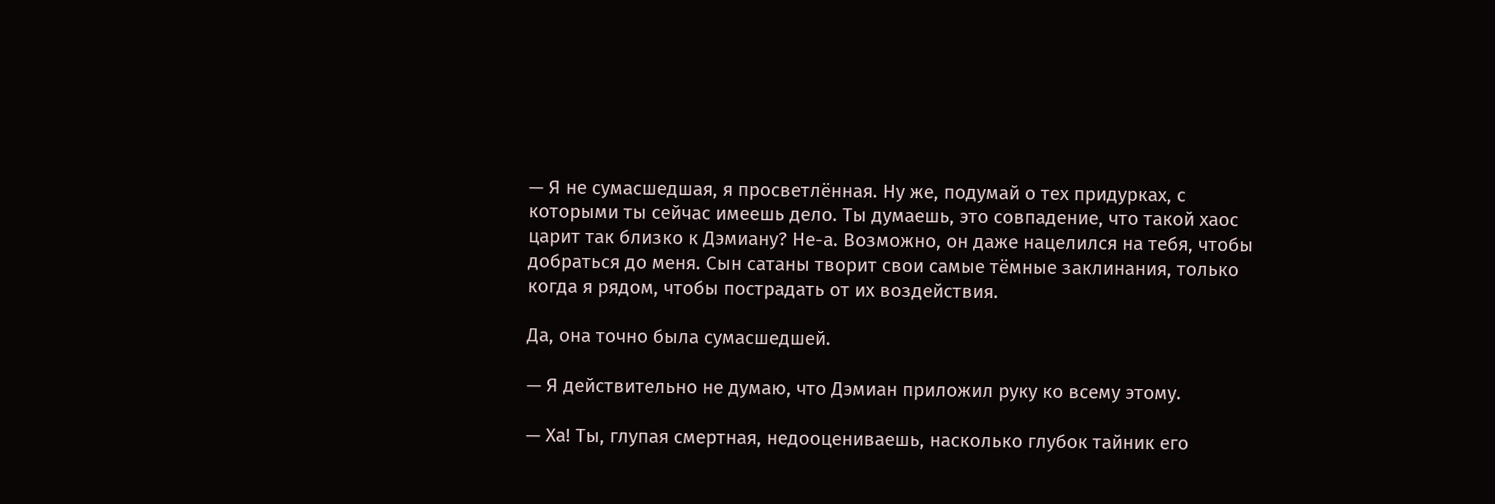— Я не сумасшедшая, я просветлённая. Ну же, подумай о тех придурках, с которыми ты сейчас имеешь дело. Ты думаешь, это совпадение, что такой хаос царит так близко к Дэмиану? Не-а. Возможно, он даже нацелился на тебя, чтобы добраться до меня. Сын сатаны творит свои самые тёмные заклинания, только когда я рядом, чтобы пострадать от их воздействия.

Да, она точно была сумасшедшей.

— Я действительно не думаю, что Дэмиан приложил руку ко всему этому.

— Ха! Ты, глупая смертная, недооцениваешь, насколько глубок тайник его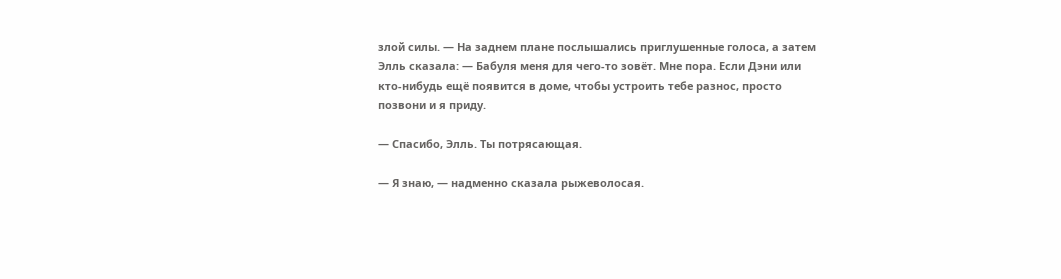злой силы. — На заднем плане послышались приглушенные голоса, а затем Элль сказала: — Бабуля меня для чего-то зовёт. Мне пора. Если Дэни или кто-нибудь ещё появится в доме, чтобы устроить тебе разнос, просто позвони и я приду.

— Спасибо, Элль. Ты потрясающая.

— Я знаю, — надменно сказала рыжеволосая.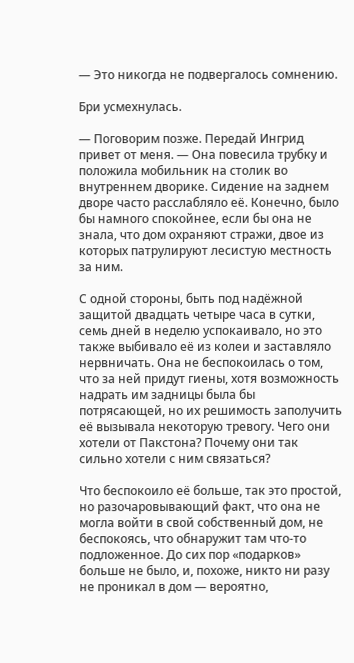— Это никогда не подвергалось сомнению.

Бри усмехнулась.

— Поговорим позже. Передай Ингрид привет от меня. — Она повесила трубку и положила мобильник на столик во внутреннем дворике. Сидение на заднем дворе часто расслабляло её. Конечно, было бы намного спокойнее, если бы она не знала, что дом охраняют стражи, двое из которых патрулируют лесистую местность за ним.

С одной стороны, быть под надёжной защитой двадцать четыре часа в сутки, семь дней в неделю успокаивало, но это также выбивало её из колеи и заставляло нервничать. Она не беспокоилась о том, что за ней придут гиены, хотя возможность надрать им задницы была бы потрясающей, но их решимость заполучить её вызывала некоторую тревогу. Чего они хотели от Пакстона? Почему они так сильно хотели с ним связаться?

Что беспокоило её больше, так это простой, но разочаровывающий факт, что она не могла войти в свой собственный дом, не беспокоясь, что обнаружит там что-то подложенное. До сих пор «подарков» больше не было, и, похоже, никто ни разу не проникал в дом — вероятно,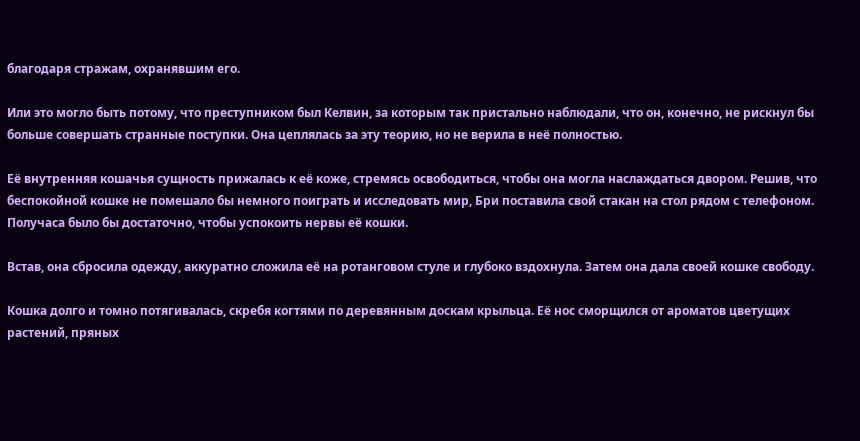благодаря стражам, охранявшим его.

Или это могло быть потому, что преступником был Келвин, за которым так пристально наблюдали, что он, конечно, не рискнул бы больше совершать странные поступки. Она цеплялась за эту теорию, но не верила в неё полностью.

Её внутренняя кошачья сущность прижалась к её коже, стремясь освободиться, чтобы она могла наслаждаться двором. Решив, что беспокойной кошке не помешало бы немного поиграть и исследовать мир, Бри поставила свой стакан на стол рядом с телефоном. Получаса было бы достаточно, чтобы успокоить нервы её кошки.

Встав, она сбросила одежду, аккуратно сложила её на ротанговом стуле и глубоко вздохнула. Затем она дала своей кошке свободу.

Кошка долго и томно потягивалась, скребя когтями по деревянным доскам крыльца. Её нос сморщился от ароматов цветущих растений, пряных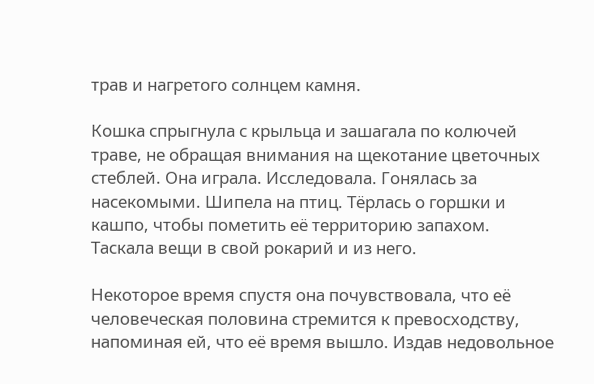трав и нагретого солнцем камня.

Кошка спрыгнула с крыльца и зашагала по колючей траве, не обращая внимания на щекотание цветочных стеблей. Она играла. Исследовала. Гонялась за насекомыми. Шипела на птиц. Тёрлась о горшки и кашпо, чтобы пометить её территорию запахом. Таскала вещи в свой рокарий и из него.

Некоторое время спустя она почувствовала, что её человеческая половина стремится к превосходству, напоминая ей, что её время вышло. Издав недовольное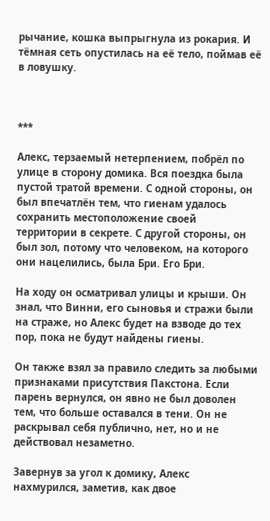рычание, кошка выпрыгнула из рокария. И тёмная сеть опустилась на её тело, поймав её в ловушку.



***

Алекс, терзаемый нетерпением, побрёл по улице в сторону домика. Вся поездка была пустой тратой времени. С одной стороны, он был впечатлён тем, что гиенам удалось сохранить местоположение своей территории в секрете. С другой стороны, он был зол, потому что человеком, на которого они нацелились, была Бри. Его Бри.

На ходу он осматривал улицы и крыши. Он знал, что Винни, его сыновья и стражи были на страже, но Алекс будет на взводе до тех пор, пока не будут найдены гиены.

Он также взял за правило следить за любыми признаками присутствия Пакстона. Если парень вернулся, он явно не был доволен тем, что больше оставался в тени. Он не раскрывал себя публично, нет, но и не действовал незаметно.

Завернув за угол к домику, Алекс нахмурился, заметив, как двое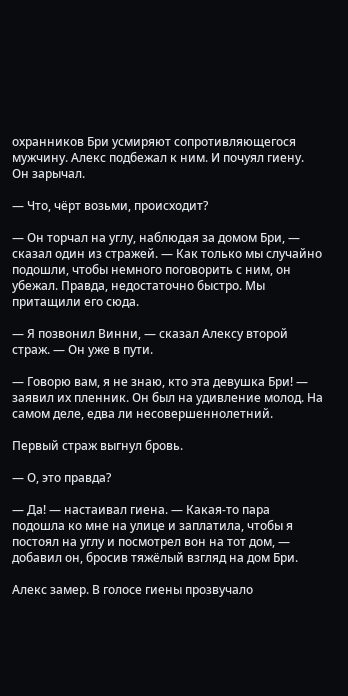охранников Бри усмиряют сопротивляющегося мужчину. Алекс подбежал к ним. И почуял гиену. Он зарычал.

— Что, чёрт возьми, происходит?

— Он торчал на углу, наблюдая за домом Бри, — сказал один из стражей. — Как только мы случайно подошли, чтобы немного поговорить с ним, он убежал. Правда, недостаточно быстро. Мы притащили его сюда.

— Я позвонил Винни, — сказал Алексу второй страж. — Он уже в пути.

— Говорю вам, я не знаю, кто эта девушка Бри! — заявил их пленник. Он был на удивление молод. На самом деле, едва ли несовершеннолетний.

Первый страж выгнул бровь.

— О, это правда?

— Да! — настаивал гиена. — Какая-то пара подошла ко мне на улице и заплатила, чтобы я постоял на углу и посмотрел вон на тот дом, — добавил он, бросив тяжёлый взгляд на дом Бри.

Алекс замер. В голосе гиены прозвучало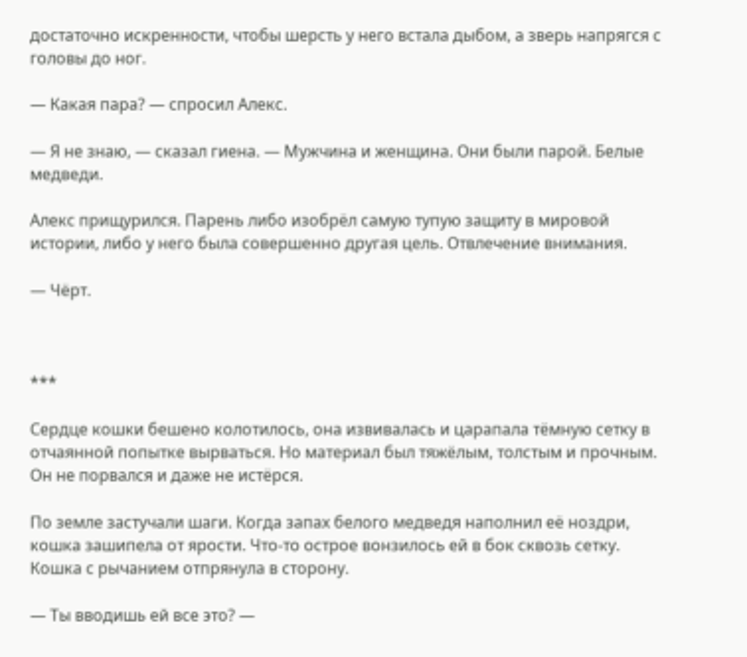достаточно искренности, чтобы шерсть у него встала дыбом, а зверь напрягся с головы до ног.

— Какая пара? — спросил Алекс.

— Я не знаю, — сказал гиена. — Мужчина и женщина. Они были парой. Белые медведи.

Алекс прищурился. Парень либо изобрёл самую тупую защиту в мировой истории, либо у него была совершенно другая цель. Отвлечение внимания.

— Чёрт.



***

Сердце кошки бешено колотилось, она извивалась и царапала тёмную сетку в отчаянной попытке вырваться. Но материал был тяжёлым, толстым и прочным. Он не порвался и даже не истёрся.

По земле застучали шаги. Когда запах белого медведя наполнил её ноздри, кошка зашипела от ярости. Что-то острое вонзилось ей в бок сквозь сетку. Кошка с рычанием отпрянула в сторону.

— Ты вводишь ей все это? —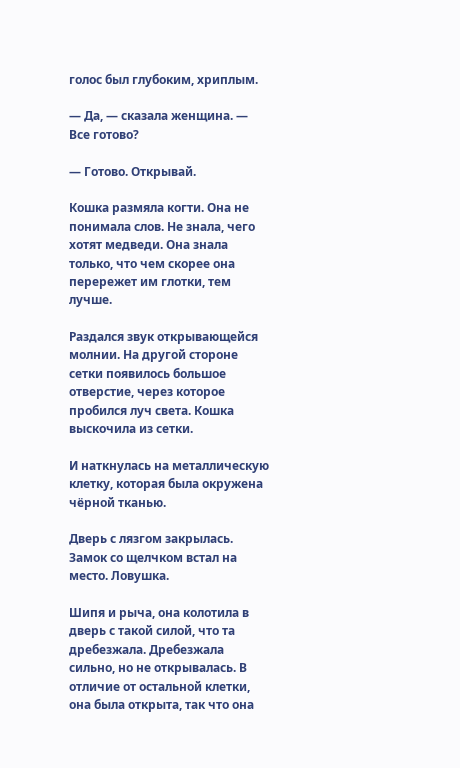голос был глубоким, хриплым.

— Да, — сказала женщина. — Все готово?

— Готово. Открывай.

Кошка размяла когти. Она не понимала слов. Не знала, чего хотят медведи. Она знала только, что чем скорее она перережет им глотки, тем лучше.

Раздался звук открывающейся молнии. На другой стороне сетки появилось большое отверстие, через которое пробился луч света. Кошка выскочила из сетки.

И наткнулась на металлическую клетку, которая была окружена чёрной тканью.

Дверь с лязгом закрылась. Замок со щелчком встал на место. Ловушка.

Шипя и рыча, она колотила в дверь с такой силой, что та дребезжала. Дребезжала сильно, но не открывалась. В отличие от остальной клетки, она была открыта, так что она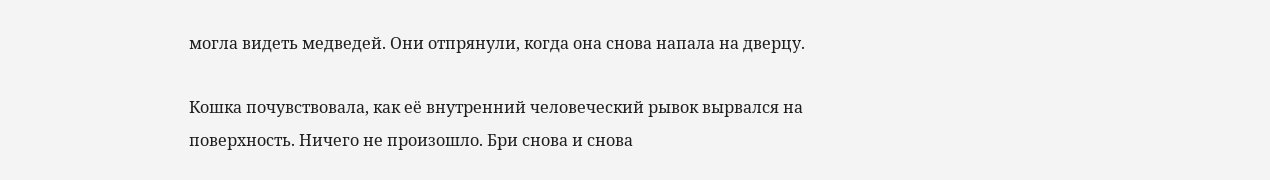могла видеть медведей. Они отпрянули, когда она снова напала на дверцу.

Кошка почувствовала, как её внутренний человеческий рывок вырвался на поверхность. Ничего не произошло. Бри снова и снова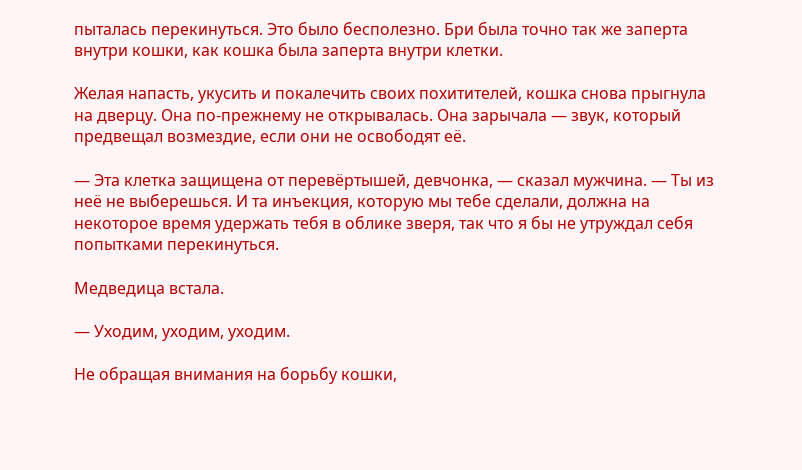пыталась перекинуться. Это было бесполезно. Бри была точно так же заперта внутри кошки, как кошка была заперта внутри клетки.

Желая напасть, укусить и покалечить своих похитителей, кошка снова прыгнула на дверцу. Она по-прежнему не открывалась. Она зарычала — звук, который предвещал возмездие, если они не освободят её.

— Эта клетка защищена от перевёртышей, девчонка, — сказал мужчина. — Ты из неё не выберешься. И та инъекция, которую мы тебе сделали, должна на некоторое время удержать тебя в облике зверя, так что я бы не утруждал себя попытками перекинуться.

Медведица встала.

— Уходим, уходим, уходим.

Не обращая внимания на борьбу кошки,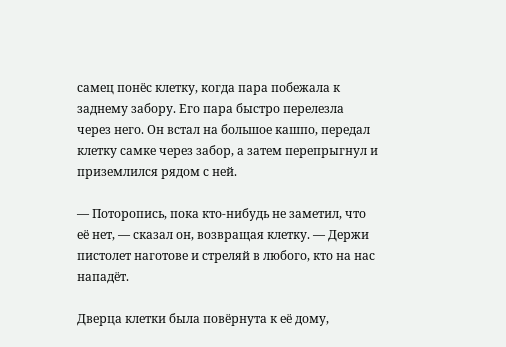самец понёс клетку, когда пара побежала к заднему забору. Его пара быстро перелезла через него. Он встал на большое кашпо, передал клетку самке через забор, а затем перепрыгнул и приземлился рядом с ней.

— Поторопись, пока кто-нибудь не заметил, что её нет, — сказал он, возвращая клетку. — Держи пистолет наготове и стреляй в любого, кто на нас нападёт.

Дверца клетки была повёрнута к её дому,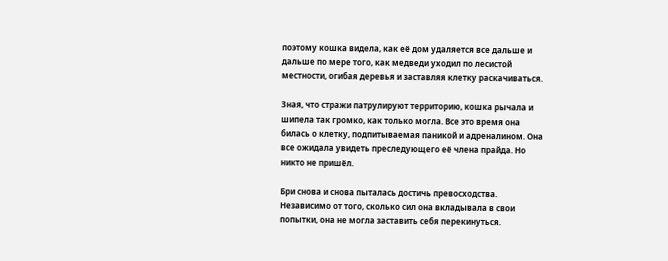поэтому кошка видела, как её дом удаляется все дальше и дальше по мере того, как медведи уходил по лесистой местности, огибая деревья и заставляя клетку раскачиваться.

Зная, что стражи патрулируют территорию, кошка рычала и шипела так громко, как только могла. Все это время она билась о клетку, подпитываемая паникой и адреналином. Она все ожидала увидеть преследующего её члена прайда. Но никто не пришёл.

Бри снова и снова пыталась достичь превосходства. Независимо от того, сколько сил она вкладывала в свои попытки, она не могла заставить себя перекинуться.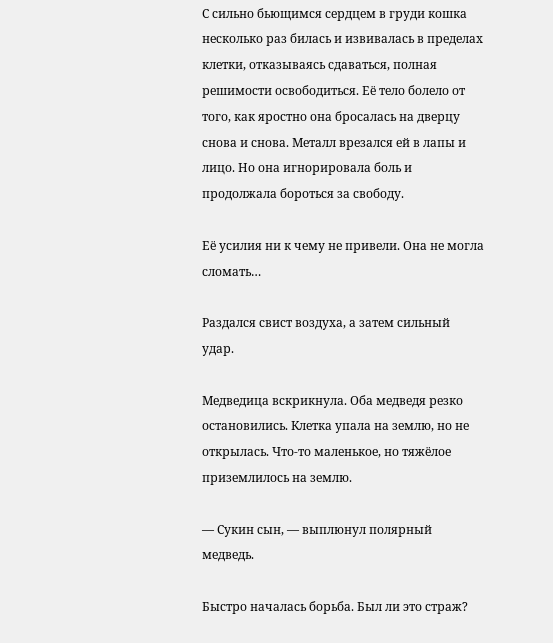С сильно бьющимся сердцем в груди кошка несколько раз билась и извивалась в пределах клетки, отказываясь сдаваться, полная решимости освободиться. Её тело болело от того, как яростно она бросалась на дверцу снова и снова. Металл врезался ей в лапы и лицо. Но она игнорировала боль и продолжала бороться за свободу.

Её усилия ни к чему не привели. Она не могла сломать…

Раздался свист воздуха, а затем сильный удар.

Медведица вскрикнула. Оба медведя резко остановились. Клетка упала на землю, но не открылась. Что-то маленькое, но тяжёлое приземлилось на землю.

— Сукин сын, — выплюнул полярный медведь.

Быстро началась борьба. Был ли это страж?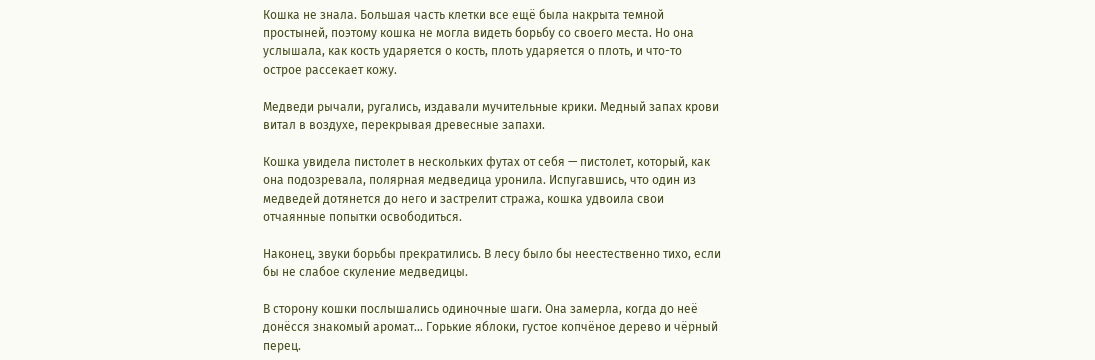Кошка не знала. Большая часть клетки все ещё была накрыта темной простыней, поэтому кошка не могла видеть борьбу со своего места. Но она услышала, как кость ударяется о кость, плоть ударяется о плоть, и что-то острое рассекает кожу.

Медведи рычали, ругались, издавали мучительные крики. Медный запах крови витал в воздухе, перекрывая древесные запахи.

Кошка увидела пистолет в нескольких футах от себя — пистолет, который, как она подозревала, полярная медведица уронила. Испугавшись, что один из медведей дотянется до него и застрелит стража, кошка удвоила свои отчаянные попытки освободиться.

Наконец, звуки борьбы прекратились. В лесу было бы неестественно тихо, если бы не слабое скуление медведицы.

В сторону кошки послышались одиночные шаги. Она замерла, когда до неё донёсся знакомый аромат… Горькие яблоки, густое копчёное дерево и чёрный перец.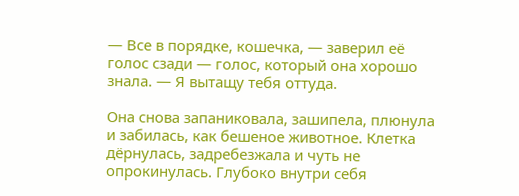— Все в порядке, кошечка, — заверил её голос сзади — голос, который она хорошо знала. — Я вытащу тебя оттуда.

Она снова запаниковала, зашипела, плюнула и забилась, как бешеное животное. Клетка дёрнулась, задребезжала и чуть не опрокинулась. Глубоко внутри себя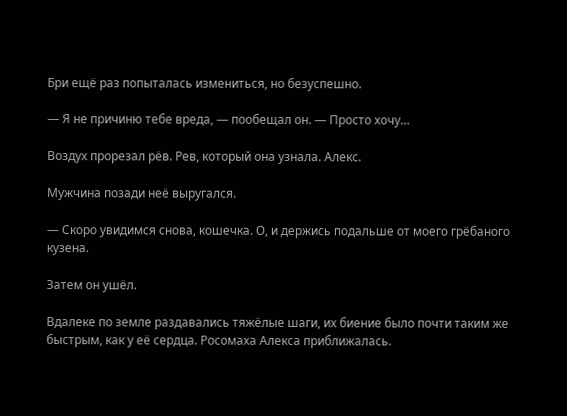Бри ещё раз попыталась измениться, но безуспешно.

— Я не причиню тебе вреда, — пообещал он. — Просто хочу…

Воздух прорезал рёв. Рев, который она узнала. Алекс.

Мужчина позади неё выругался.

— Скоро увидимся снова, кошечка. О, и держись подальше от моего грёбаного кузена.

Затем он ушёл.

Вдалеке по земле раздавались тяжёлые шаги, их биение было почти таким же быстрым, как у её сердца. Росомаха Алекса приближалась.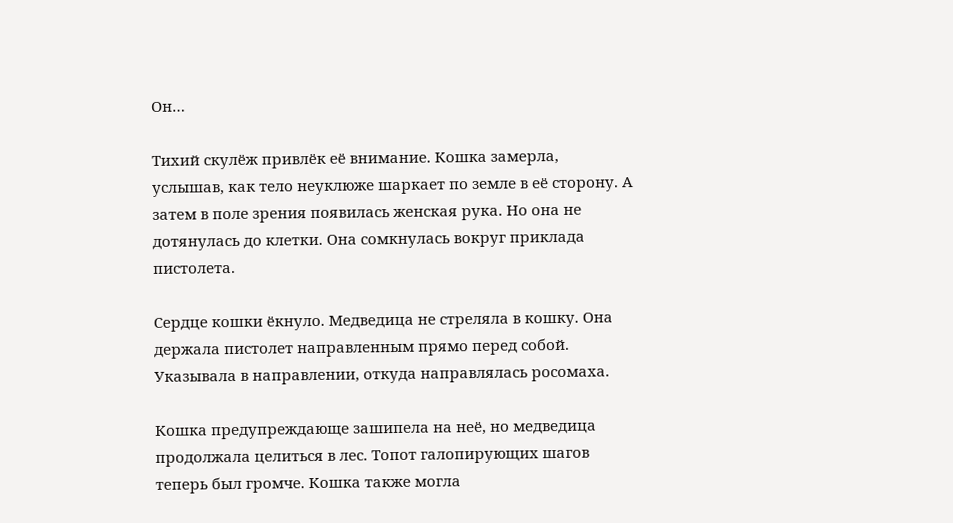Он…

Тихий скулёж привлёк её внимание. Кошка замерла, услышав, как тело неуклюже шаркает по земле в её сторону. А затем в поле зрения появилась женская рука. Но она не дотянулась до клетки. Она сомкнулась вокруг приклада пистолета.

Сердце кошки ёкнуло. Медведица не стреляла в кошку. Она держала пистолет направленным прямо перед собой. Указывала в направлении, откуда направлялась росомаха.

Кошка предупреждающе зашипела на неё, но медведица продолжала целиться в лес. Топот галопирующих шагов теперь был громче. Кошка также могла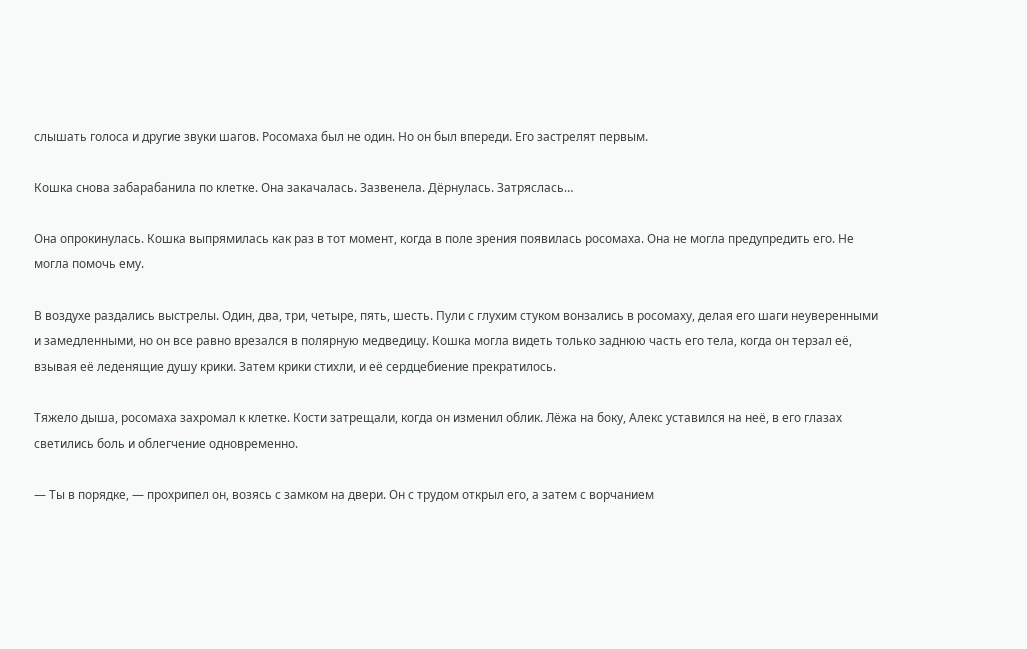слышать голоса и другие звуки шагов. Росомаха был не один. Но он был впереди. Его застрелят первым.

Кошка снова забарабанила по клетке. Она закачалась. Зазвенела. Дёрнулась. Затряслась…

Она опрокинулась. Кошка выпрямилась как раз в тот момент, когда в поле зрения появилась росомаха. Она не могла предупредить его. Не могла помочь ему.

В воздухе раздались выстрелы. Один, два, три, четыре, пять, шесть. Пули с глухим стуком вонзались в росомаху, делая его шаги неуверенными и замедленными, но он все равно врезался в полярную медведицу. Кошка могла видеть только заднюю часть его тела, когда он терзал её, взывая её леденящие душу крики. Затем крики стихли, и её сердцебиение прекратилось.

Тяжело дыша, росомаха захромал к клетке. Кости затрещали, когда он изменил облик. Лёжа на боку, Алекс уставился на неё, в его глазах светились боль и облегчение одновременно.

— Ты в порядке, — прохрипел он, возясь с замком на двери. Он с трудом открыл его, а затем с ворчанием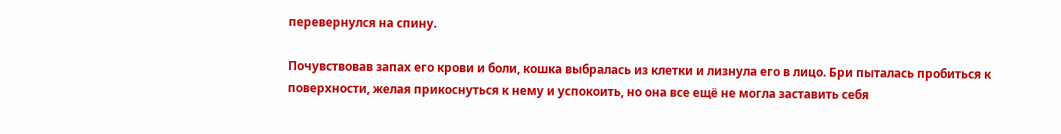перевернулся на спину.

Почувствовав запах его крови и боли, кошка выбралась из клетки и лизнула его в лицо. Бри пыталась пробиться к поверхности, желая прикоснуться к нему и успокоить, но она все ещё не могла заставить себя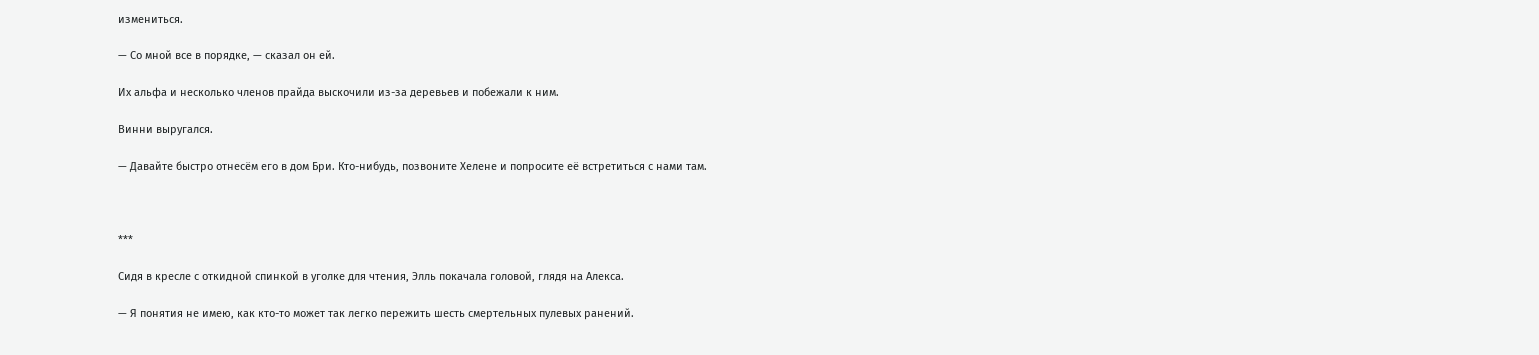измениться.

— Со мной все в порядке, — сказал он ей.

Их альфа и несколько членов прайда выскочили из-за деревьев и побежали к ним.

Винни выругался.

— Давайте быстро отнесём его в дом Бри. Кто-нибудь, позвоните Хелене и попросите её встретиться с нами там.



***

Сидя в кресле с откидной спинкой в уголке для чтения, Элль покачала головой, глядя на Алекса.

— Я понятия не имею, как кто-то может так легко пережить шесть смертельных пулевых ранений.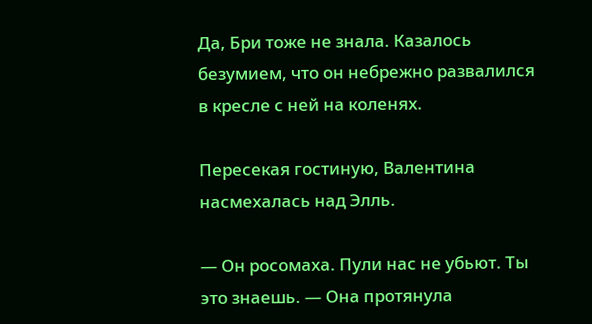Да, Бри тоже не знала. Казалось безумием, что он небрежно развалился в кресле с ней на коленях.

Пересекая гостиную, Валентина насмехалась над Элль.

— Он росомаха. Пули нас не убьют. Ты это знаешь. — Она протянула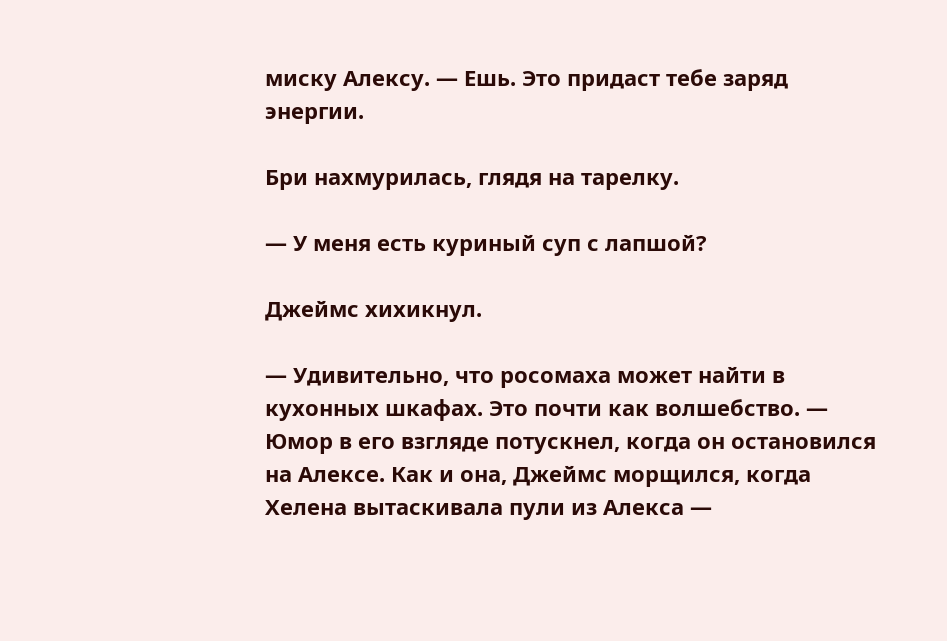миску Алексу. — Ешь. Это придаст тебе заряд энергии.

Бри нахмурилась, глядя на тарелку.

— У меня есть куриный суп с лапшой?

Джеймс хихикнул.

— Удивительно, что росомаха может найти в кухонных шкафах. Это почти как волшебство. — Юмор в его взгляде потускнел, когда он остановился на Алексе. Как и она, Джеймс морщился, когда Хелена вытаскивала пули из Алекса —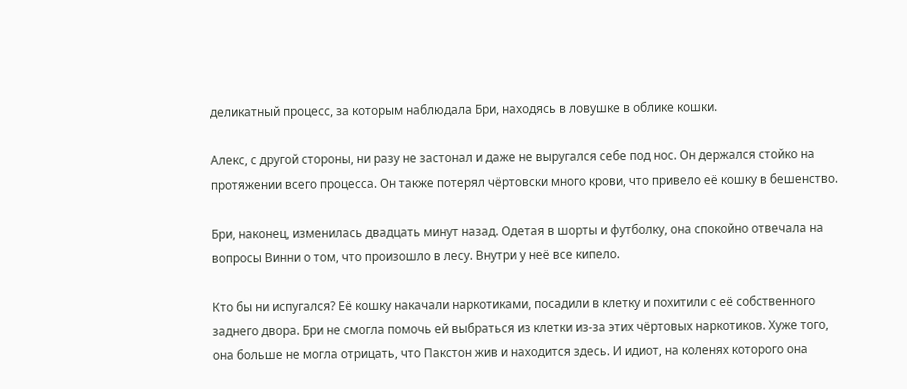деликатный процесс, за которым наблюдала Бри, находясь в ловушке в облике кошки.

Алекс, с другой стороны, ни разу не застонал и даже не выругался себе под нос. Он держался стойко на протяжении всего процесса. Он также потерял чёртовски много крови, что привело её кошку в бешенство.

Бри, наконец, изменилась двадцать минут назад. Одетая в шорты и футболку, она спокойно отвечала на вопросы Винни о том, что произошло в лесу. Внутри у неё все кипело.

Кто бы ни испугался? Её кошку накачали наркотиками, посадили в клетку и похитили с её собственного заднего двора. Бри не смогла помочь ей выбраться из клетки из-за этих чёртовых наркотиков. Хуже того, она больше не могла отрицать, что Пакстон жив и находится здесь. И идиот, на коленях которого она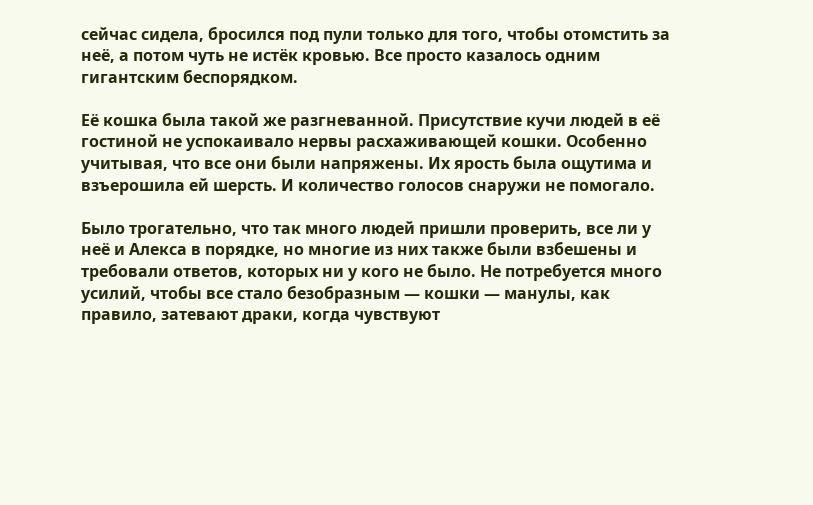сейчас сидела, бросился под пули только для того, чтобы отомстить за неё, а потом чуть не истёк кровью. Все просто казалось одним гигантским беспорядком.

Её кошка была такой же разгневанной. Присутствие кучи людей в её гостиной не успокаивало нервы расхаживающей кошки. Особенно учитывая, что все они были напряжены. Их ярость была ощутима и взъерошила ей шерсть. И количество голосов снаружи не помогало.

Было трогательно, что так много людей пришли проверить, все ли у неё и Алекса в порядке, но многие из них также были взбешены и требовали ответов, которых ни у кого не было. Не потребуется много усилий, чтобы все стало безобразным — кошки — манулы, как правило, затевают драки, когда чувствуют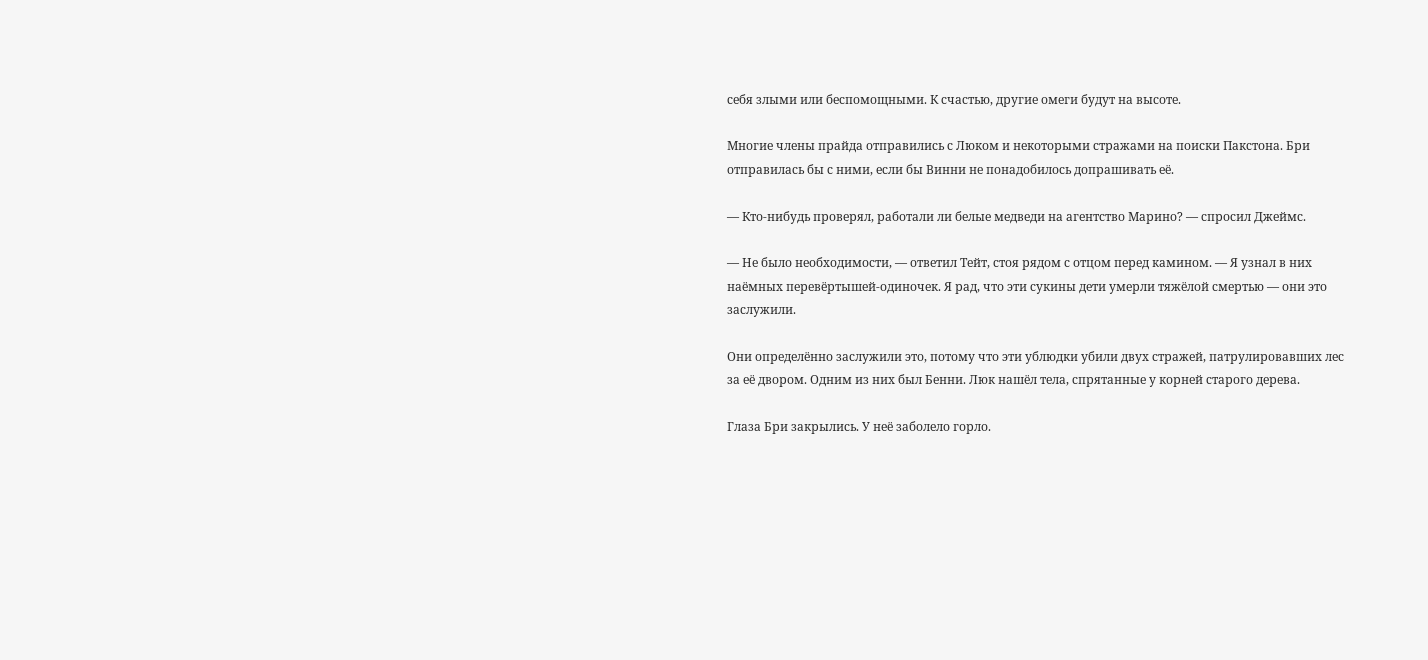себя злыми или беспомощными. К счастью, другие омеги будут на высоте.

Многие члены прайда отправились с Люком и некоторыми стражами на поиски Пакстона. Бри отправилась бы с ними, если бы Винни не понадобилось допрашивать её.

— Кто-нибудь проверял, работали ли белые медведи на агентство Марино? — спросил Джеймс.

— Не было необходимости, — ответил Тейт, стоя рядом с отцом перед камином. — Я узнал в них наёмных перевёртышей-одиночек. Я рад, что эти сукины дети умерли тяжёлой смертью — они это заслужили.

Они определённо заслужили это, потому что эти ублюдки убили двух стражей, патрулировавших лес за её двором. Одним из них был Бенни. Люк нашёл тела, спрятанные у корней старого дерева.

Глаза Бри закрылись. У неё заболело горло.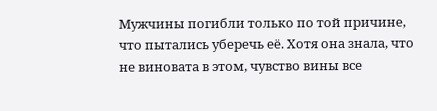Мужчины погибли только по той причине, что пытались уберечь её. Хотя она знала, что не виновата в этом, чувство вины все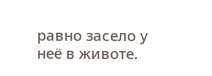равно засело у неё в животе.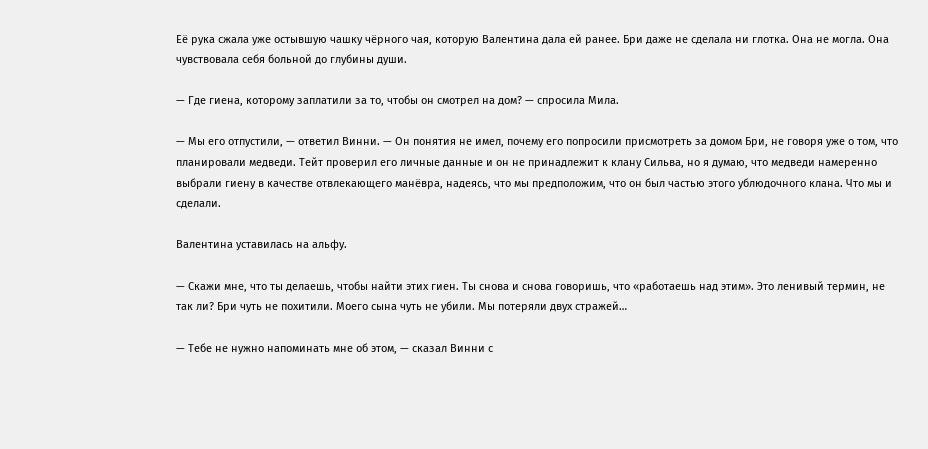Её рука сжала уже остывшую чашку чёрного чая, которую Валентина дала ей ранее. Бри даже не сделала ни глотка. Она не могла. Она чувствовала себя больной до глубины души.

— Где гиена, которому заплатили за то, чтобы он смотрел на дом? — спросила Мила.

— Мы его отпустили, — ответил Винни. — Он понятия не имел, почему его попросили присмотреть за домом Бри, не говоря уже о том, что планировали медведи. Тейт проверил его личные данные и он не принадлежит к клану Сильва, но я думаю, что медведи намеренно выбрали гиену в качестве отвлекающего манёвра, надеясь, что мы предположим, что он был частью этого ублюдочного клана. Что мы и сделали.

Валентина уставилась на альфу.

— Скажи мне, что ты делаешь, чтобы найти этих гиен. Ты снова и снова говоришь, что «работаешь над этим». Это ленивый термин, не так ли? Бри чуть не похитили. Моего сына чуть не убили. Мы потеряли двух стражей…

— Тебе не нужно напоминать мне об этом, — сказал Винни с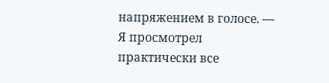напряжением в голосе. — Я просмотрел практически все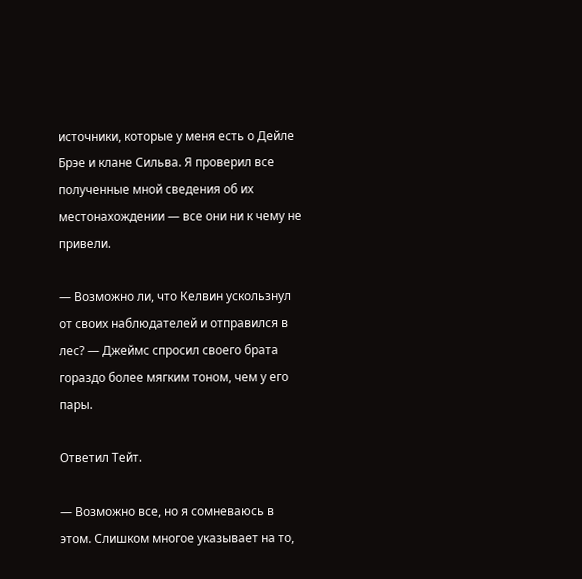источники, которые у меня есть о Дейле Брэе и клане Сильва. Я проверил все полученные мной сведения об их местонахождении — все они ни к чему не привели.

— Возможно ли, что Келвин ускользнул от своих наблюдателей и отправился в лес? — Джеймс спросил своего брата гораздо более мягким тоном, чем у его пары.

Ответил Тейт.

— Возможно все, но я сомневаюсь в этом. Слишком многое указывает на то,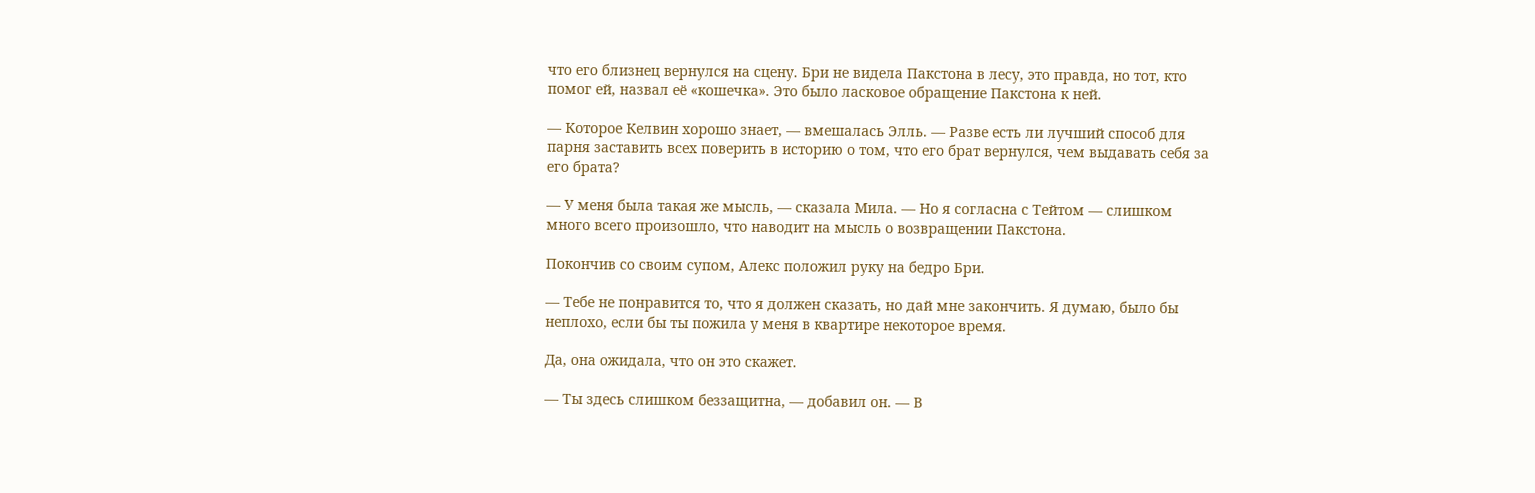что его близнец вернулся на сцену. Бри не видела Пакстона в лесу, это правда, но тот, кто помог ей, назвал её «кошечка». Это было ласковое обращение Пакстона к ней.

— Которое Келвин хорошо знает, — вмешалась Элль. — Разве есть ли лучший способ для парня заставить всех поверить в историю о том, что его брат вернулся, чем выдавать себя за его брата?

— У меня была такая же мысль, — сказала Мила. — Но я согласна с Тейтом — слишком много всего произошло, что наводит на мысль о возвращении Пакстона.

Покончив со своим супом, Алекс положил руку на бедро Бри.

— Тебе не понравится то, что я должен сказать, но дай мне закончить. Я думаю, было бы неплохо, если бы ты пожила у меня в квартире некоторое время.

Да, она ожидала, что он это скажет.

— Ты здесь слишком беззащитна, — добавил он. — В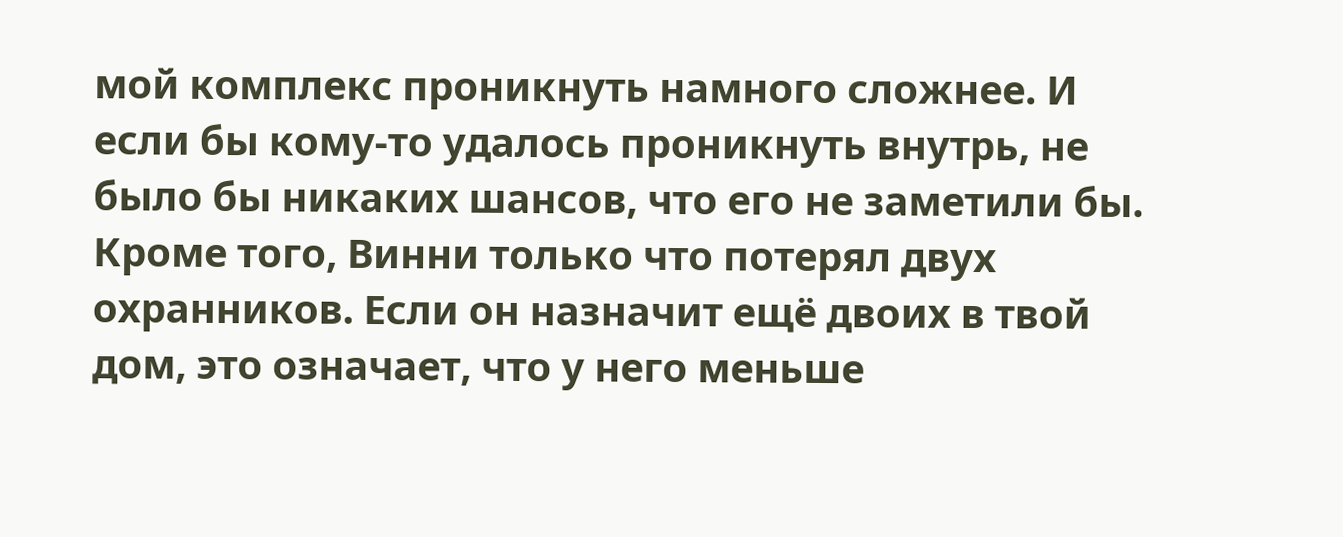мой комплекс проникнуть намного сложнее. И если бы кому-то удалось проникнуть внутрь, не было бы никаких шансов, что его не заметили бы. Кроме того, Винни только что потерял двух охранников. Если он назначит ещё двоих в твой дом, это означает, что у него меньше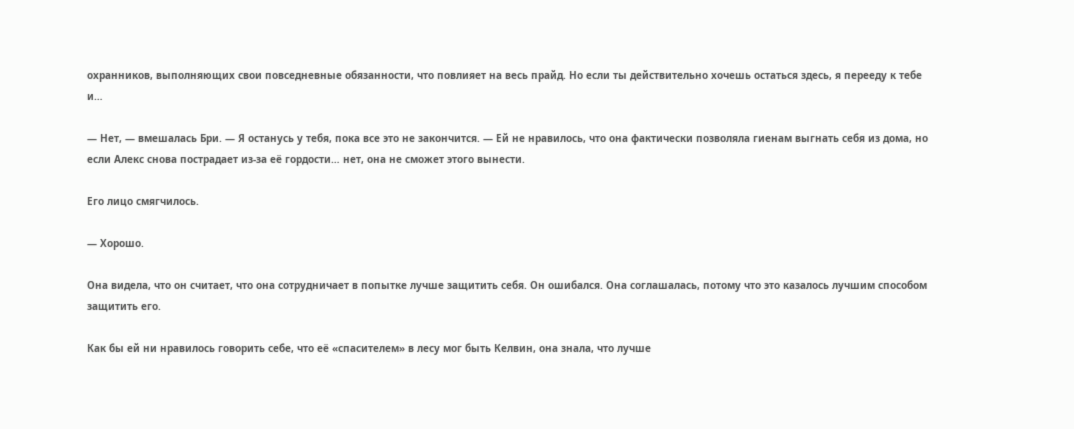охранников, выполняющих свои повседневные обязанности, что повлияет на весь прайд. Но если ты действительно хочешь остаться здесь, я перееду к тебе и…

— Нет, — вмешалась Бри. — Я останусь у тебя, пока все это не закончится. — Ей не нравилось, что она фактически позволяла гиенам выгнать себя из дома, но если Алекс снова пострадает из-за её гордости… нет, она не сможет этого вынести.

Его лицо смягчилось.

— Хорошо.

Она видела, что он считает, что она сотрудничает в попытке лучше защитить себя. Он ошибался. Она соглашалась, потому что это казалось лучшим способом защитить его.

Как бы ей ни нравилось говорить себе, что её «спасителем» в лесу мог быть Келвин, она знала, что лучше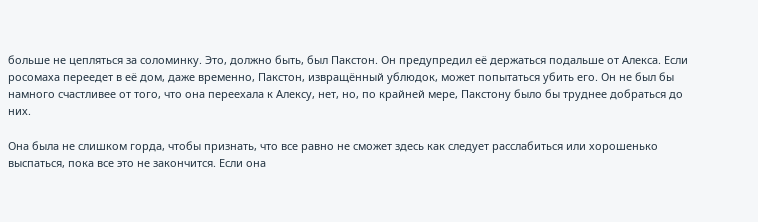больше не цепляться за соломинку. Это, должно быть, был Пакстон. Он предупредил её держаться подальше от Алекса. Если росомаха переедет в её дом, даже временно, Пакстон, извращённый ублюдок, может попытаться убить его. Он не был бы намного счастливее от того, что она переехала к Алексу, нет, но, по крайней мере, Пакстону было бы труднее добраться до них.

Она была не слишком горда, чтобы признать, что все равно не сможет здесь как следует расслабиться или хорошенько выспаться, пока все это не закончится. Если она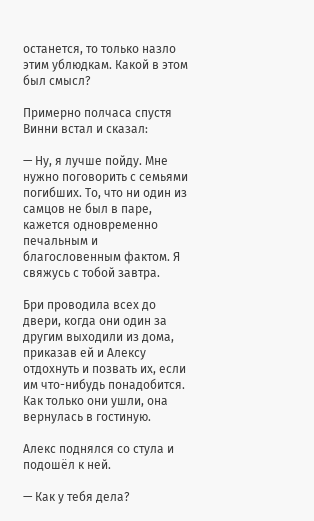останется, то только назло этим ублюдкам. Какой в этом был смысл?

Примерно полчаса спустя Винни встал и сказал:

— Ну, я лучше пойду. Мне нужно поговорить с семьями погибших. То, что ни один из самцов не был в паре, кажется одновременно печальным и благословенным фактом. Я свяжусь с тобой завтра.

Бри проводила всех до двери, когда они один за другим выходили из дома, приказав ей и Алексу отдохнуть и позвать их, если им что-нибудь понадобится. Как только они ушли, она вернулась в гостиную.

Алекс поднялся со стула и подошёл к ней.

— Как у тебя дела?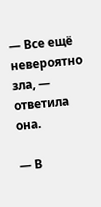— Все ещё невероятно зла, — ответила она.

— В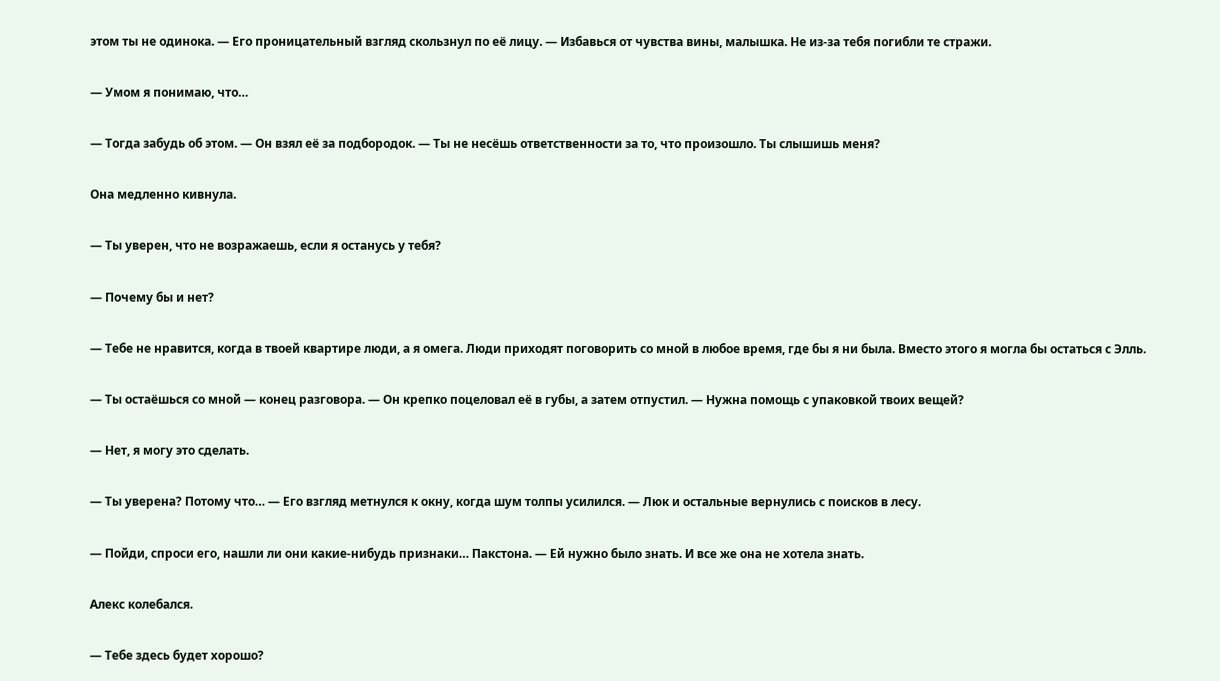этом ты не одинока. — Его проницательный взгляд скользнул по её лицу. — Избавься от чувства вины, малышка. Не из-за тебя погибли те стражи.

— Умом я понимаю, что…

— Тогда забудь об этом. — Он взял её за подбородок. — Ты не несёшь ответственности за то, что произошло. Ты слышишь меня?

Она медленно кивнула.

— Ты уверен, что не возражаешь, если я останусь у тебя?

— Почему бы и нет?

— Тебе не нравится, когда в твоей квартире люди, а я омега. Люди приходят поговорить со мной в любое время, где бы я ни была. Вместо этого я могла бы остаться с Элль.

— Ты остаёшься со мной — конец разговора. — Он крепко поцеловал её в губы, а затем отпустил. — Нужна помощь с упаковкой твоих вещей?

— Нет, я могу это сделать.

— Ты уверена? Потому что… — Его взгляд метнулся к окну, когда шум толпы усилился. — Люк и остальные вернулись с поисков в лесу.

— Пойди, спроси его, нашли ли они какие-нибудь признаки… Пакстона. — Ей нужно было знать. И все же она не хотела знать.

Алекс колебался.

— Тебе здесь будет хорошо?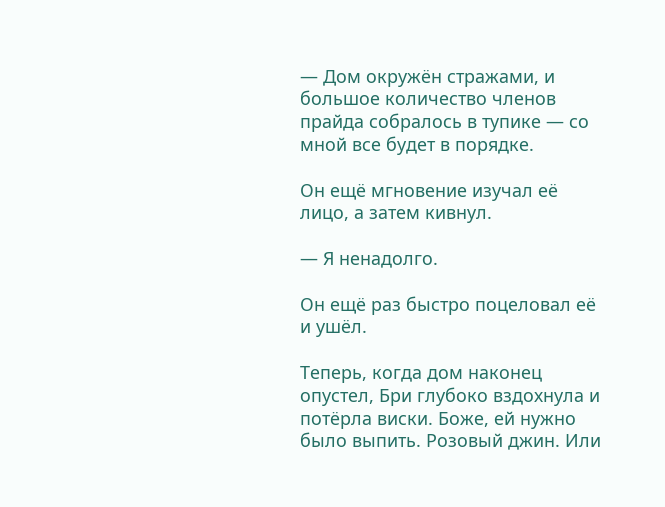— Дом окружён стражами, и большое количество членов прайда собралось в тупике — со мной все будет в порядке.

Он ещё мгновение изучал её лицо, а затем кивнул.

— Я ненадолго.

Он ещё раз быстро поцеловал её и ушёл.

Теперь, когда дом наконец опустел, Бри глубоко вздохнула и потёрла виски. Боже, ей нужно было выпить. Розовый джин. Или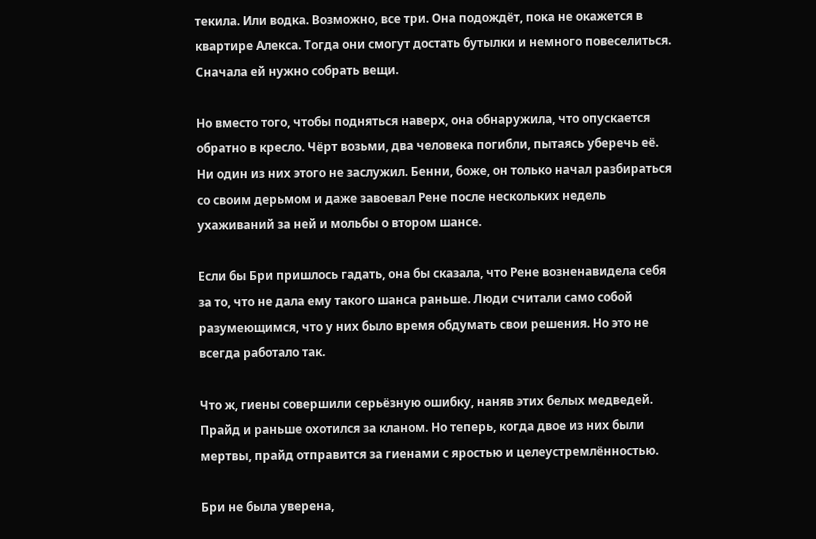текила. Или водка. Возможно, все три. Она подождёт, пока не окажется в квартире Алекса. Тогда они смогут достать бутылки и немного повеселиться. Сначала ей нужно собрать вещи.

Но вместо того, чтобы подняться наверх, она обнаружила, что опускается обратно в кресло. Чёрт возьми, два человека погибли, пытаясь уберечь её. Ни один из них этого не заслужил. Бенни, боже, он только начал разбираться со своим дерьмом и даже завоевал Рене после нескольких недель ухаживаний за ней и мольбы о втором шансе.

Если бы Бри пришлось гадать, она бы сказала, что Рене возненавидела себя за то, что не дала ему такого шанса раньше. Люди считали само собой разумеющимся, что у них было время обдумать свои решения. Но это не всегда работало так.

Что ж, гиены совершили серьёзную ошибку, наняв этих белых медведей. Прайд и раньше охотился за кланом. Но теперь, когда двое из них были мертвы, прайд отправится за гиенами с яростью и целеустремлённостью.

Бри не была уверена,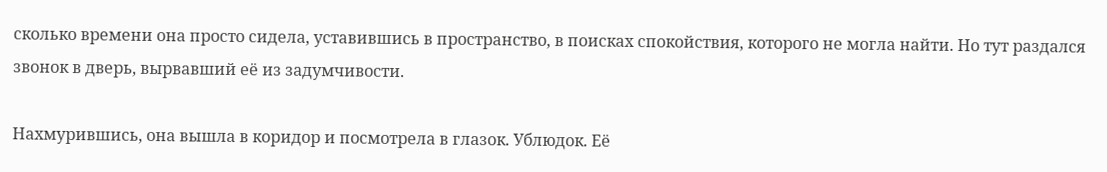сколько времени она просто сидела, уставившись в пространство, в поисках спокойствия, которого не могла найти. Но тут раздался звонок в дверь, вырвавший её из задумчивости.

Нахмурившись, она вышла в коридор и посмотрела в глазок. Ублюдок. Её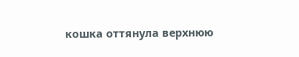кошка оттянула верхнюю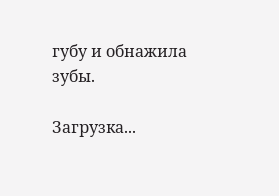губу и обнажила зубы.

Загрузка...